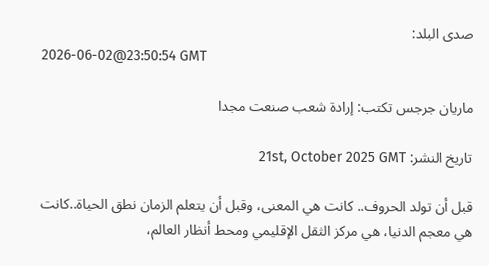صدى البلد:
2026-06-02@23:50:54 GMT

ماريان جرجس تكتب: إرادة شعب صنعت مجدا

تاريخ النشر: 21st, October 2025 GMT

قبل أن تولد الحروف.. كانت هي المعنى، وقبل أن يتعلم الزمان نطق الحياة..كانت هي معجم الدنيا، هي مركز الثقل الإقليمي ومحط أنظار العالم،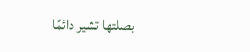بصلتها تشير دائمًا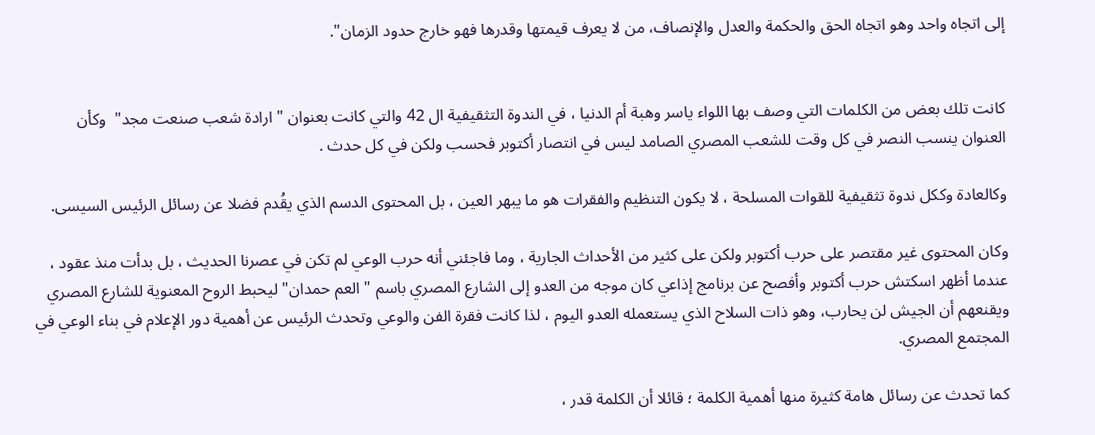إلى اتجاه واحد وهو اتجاه الحق والحكمة والعدل والإنصاف، من لا يعرف قيمتها وقدرها فهو خارج حدود الزمان".


كانت تلك بعض من الكلمات التي وصف بها اللواء ياسر وهبة أم الدنيا ، في الندوة التثقيفية ال 42 والتي كانت بعنوان " ارادة شعب صنعت مجد"  وكأن العنوان ينسب النصر في كل وقت للشعب المصري الصامد ليس في انتصار أكتوبر فحسب ولكن في كل حدث .

وكالعادة وككل ندوة تثقيفية للقوات المسلحة ، لا يكون التنظيم والفقرات هو ما يبهر العين ، بل المحتوى الدسم الذي يقُدم فضلا عن رسائل الرئيس السيسى.

وكان المحتوى غير مقتصر على حرب أكتوبر ولكن على كثير من الأحداث الجارية ، وما فاجئني أنه حرب الوعي لم تكن في عصرنا الحديث ، بل بدأت منذ عقود ، عندما أظهر اسكتش حرب أكتوبر وأفصح عن برنامج إذاعي كان موجه من العدو إلى الشارع المصري باسم " العم حمدان" ليحبط الروح المعنوية للشارع المصري ويقنعهم أن الجيش لن يحارب، وهو ذات السلاح الذي يستعمله العدو اليوم ، لذا كانت فقرة الفن والوعي وتحدث الرئيس عن أهمية دور الإعلام في بناء الوعي في المجتمع المصري.

كما تحدث عن رسائل هامة كثيرة منها أهمية الكلمة ؛ قائلا أن الكلمة قدر ،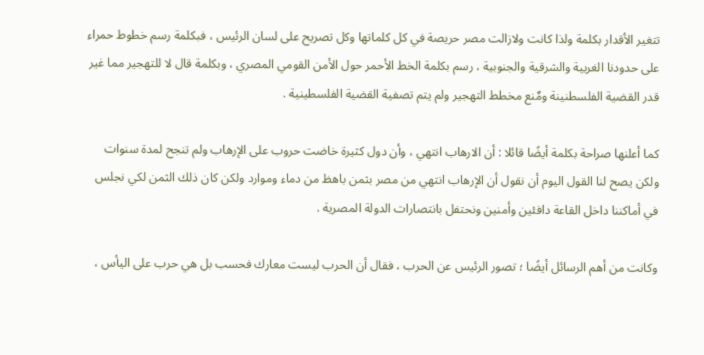تتغير الأقدار بكلمة ولذا كانت ولازالت مصر حريصة في كل كلماتها وكل تصريح على لسان الرئيس ، فبكلمة رسم خطوط حمراء على حدودنا الغربية والشرقية والجنوبية ، رسم بكلمة الخط الأحمر حول الأمن القومي المصري ، وبكلمة قال لا للتهجير مما غير قدر القضية الفلسطنينة ومٌنع مخطط التهجير ولم يتم تصفية القضية الفلسطينية .

كما أعلنها صراحة بكلمة أيضًا قائلا : أن الارهاب انتهي ، وأن دول كثيرة خاضت حروب على الإرهاب ولم تنجح لمدة سنوات ولكن يصح لنا القول اليوم أن نقول أن الإرهاب انتهي من مصر بثمن باهظ من دماء وموارد ولكن كان ذلك الثمن لكي نجلس في أماكننا داخل القاعة دافئين وأمنين ونحتفل بانتصارات الدولة المصرية .

وكانت من أهم الرسائل أيضًا ؛ تصور الرئيس عن الحرب ، فقال أن الحرب ليست معارك فحسب بل هي حرب على اليأس ،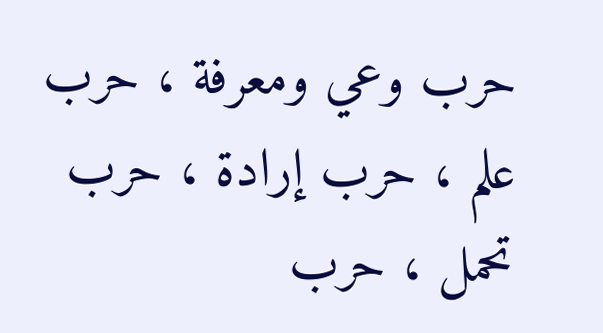حرب وعي ومعرفة ، حرب علم ، حرب إرادة ، حرب تحمل ، حرب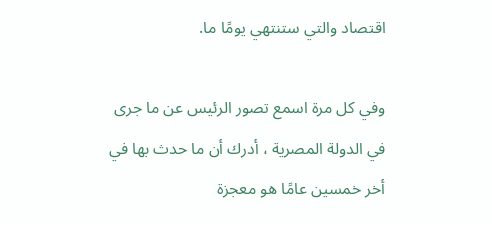اقتصاد والتي ستنتهي يومًا ما.

وفي كل مرة اسمع تصور الرئيس عن ما جرى في الدولة المصرية ، أدرك أن ما حدث بها في أخر خمسين عامًا هو معجزة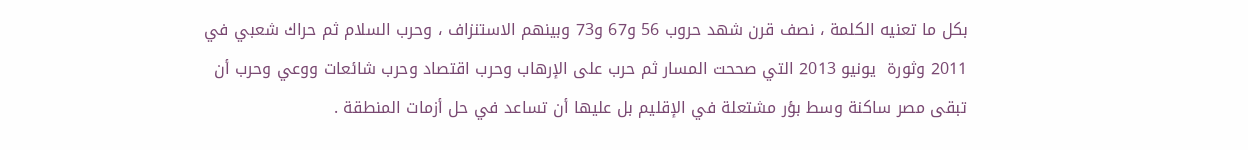بكل ما تعنيه الكلمة ، نصف قرن شهد حروب 56 و67 و73 وبينهم الاستنزاف ، وحرب السلام ثم حراك شعبي في 2011 وثورة  يونيو 2013 التي صححت المسار ثم حرب على الإرهاب وحرب اقتصاد وحرب شائعات ووعي وحرب أن تبقى مصر ساكنة وسط بؤر مشتعلة في الإقليم بل عليها أن تساعد في حل أزمات المنطقة .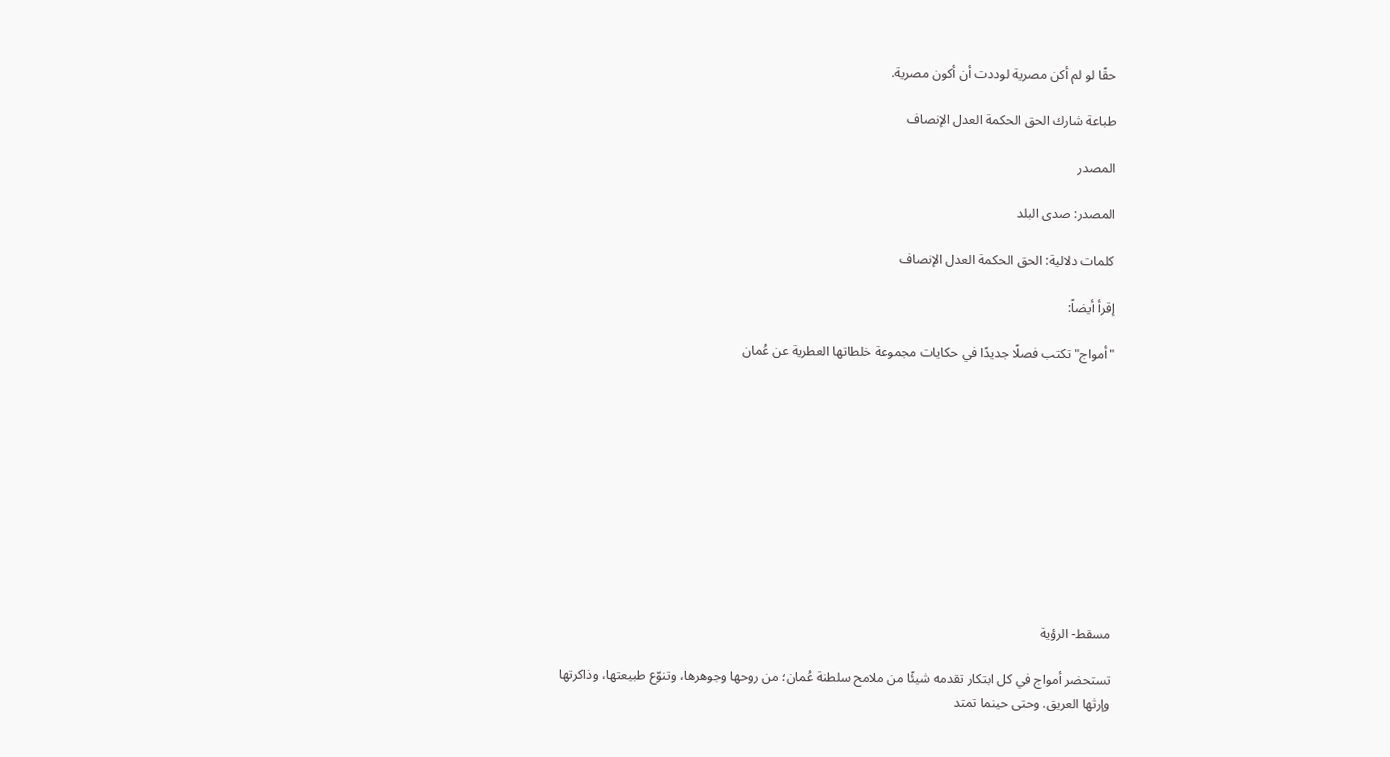حقًا لو لم أكن مصرية لوددت أن أكون مصرية.

طباعة شارك الحق الحكمة العدل الإنصاف

المصدر

المصدر: صدى البلد

كلمات دلالية: الحق الحكمة العدل الإنصاف

إقرأ أيضاً:

"أمواج" تكتب فصلًا جديدًا في حكايات مجموعة خلطاتها العطرية عن عُمان











مسقط- الرؤية

تستحضر أمواج في كل ابتكار تقدمه شيئًا من ملامح سلطنة عُمان؛ من روحها وجوهرها، وتنوّع طبيعتها، وذاكرتها وإرثها العريق. وحتى حينما تمتد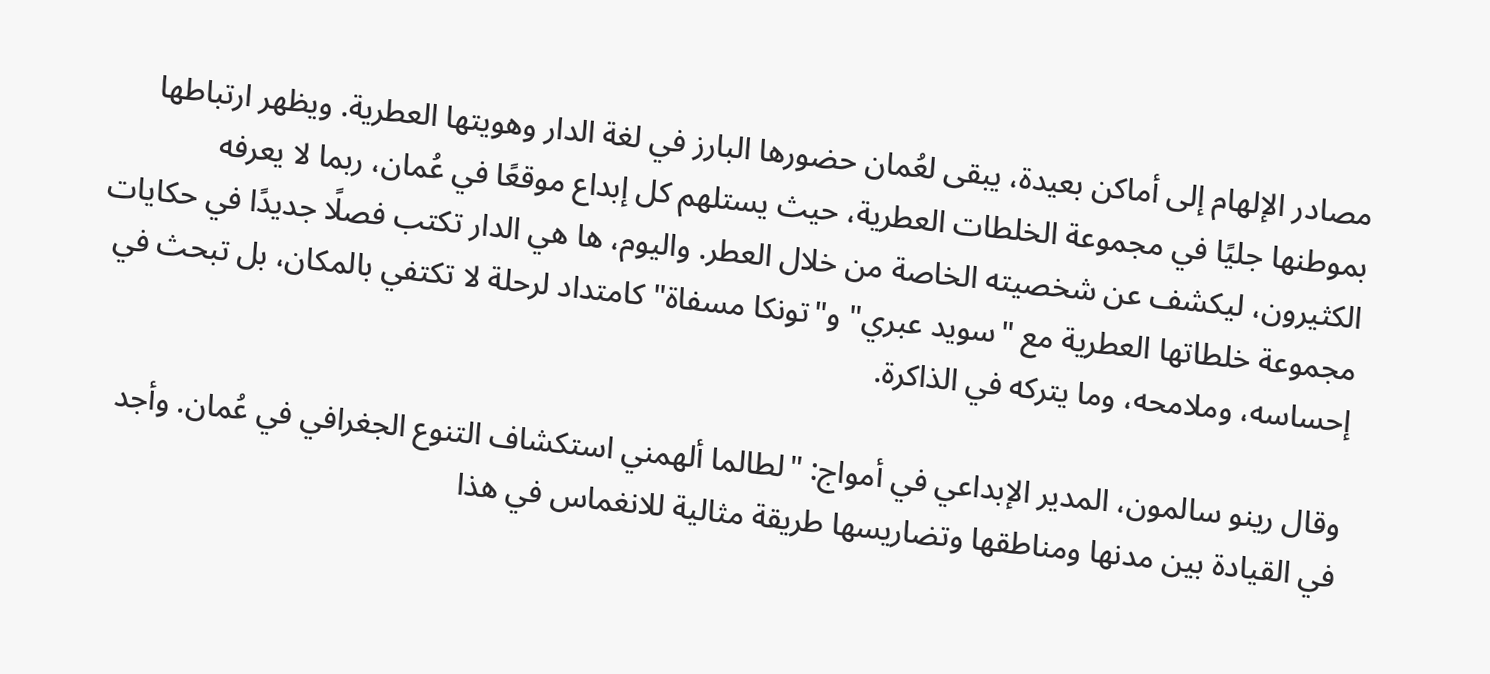مصادر الإلهام إلى أماكن بعيدة، يبقى لعُمان حضورها البارز في لغة الدار وهويتها العطرية. ويظهر ارتباطها بموطنها جليًا في مجموعة الخلطات العطرية، حيث يستلهم كل إبداع موقعًا في عُمان، ربما لا يعرفه الكثيرون، ليكشف عن شخصيته الخاصة من خلال العطر. واليوم، ها هي الدار تكتب فصلًا جديدًا في حكايات مجموعة خلطاتها العطرية مع "سويد عبري" و"تونكا مسفاة" كامتداد لرحلة لا تكتفي بالمكان، بل تبحث في إحساسه، وملامحه، وما يتركه في الذاكرة.

وقال رينو سالمون، المدير الإبداعي في أمواج: "لطالما ألهمني استكشاف التنوع الجغرافي في عُمان. وأجد في القيادة بين مدنها ومناطقها وتضاريسها طريقة مثالية للانغماس في هذا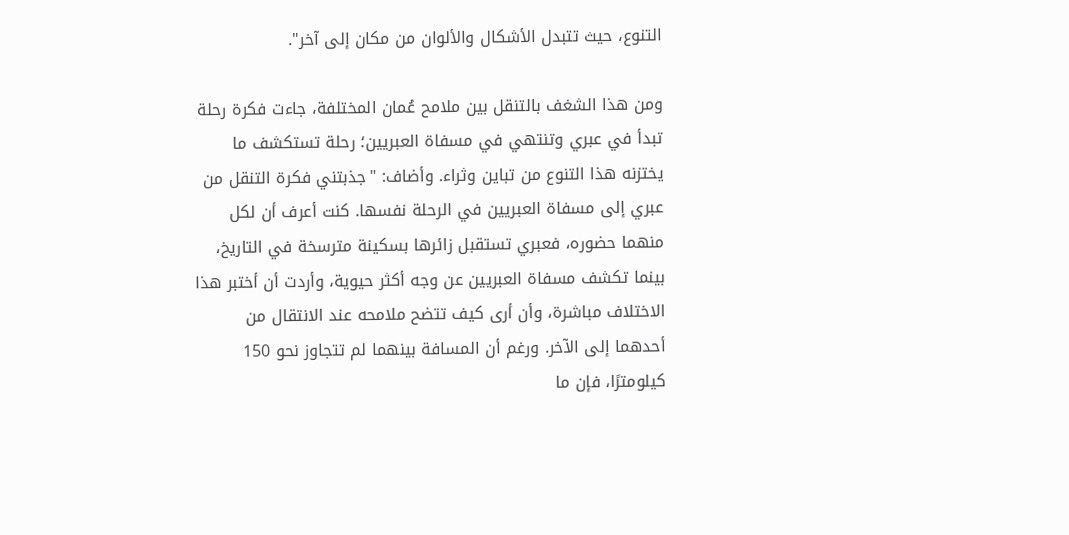التنوع، حيث تتبدل الأشكال والألوان من مكان إلى آخر".

ومن هذا الشغف بالتنقل بين ملامح عُمان المختلفة، جاءت فكرة رحلة تبدأ في عبري وتنتهي في مسفاة العبريين؛ رحلة تستكشف ما يختزنه هذا التنوع من تباين وثراء. وأضاف: "جذبتني فكرة التنقل من عبري إلى مسفاة العبريين في الرحلة نفسها. كنت أعرف أن لكل منهما حضوره، فعبري تستقبل زائرها بسكينة مترسخة في التاريخ، بينما تكشف مسفاة العبريين عن وجه أكثر حيوية، وأردت أن أختبر هذا الاختلاف مباشرة، وأن أرى كيف تتضح ملامحه عند الانتقال من أحدهما إلى الآخر. ورغم أن المسافة بينهما لم تتجاوز نحو 150 كيلومترًا، فإن ما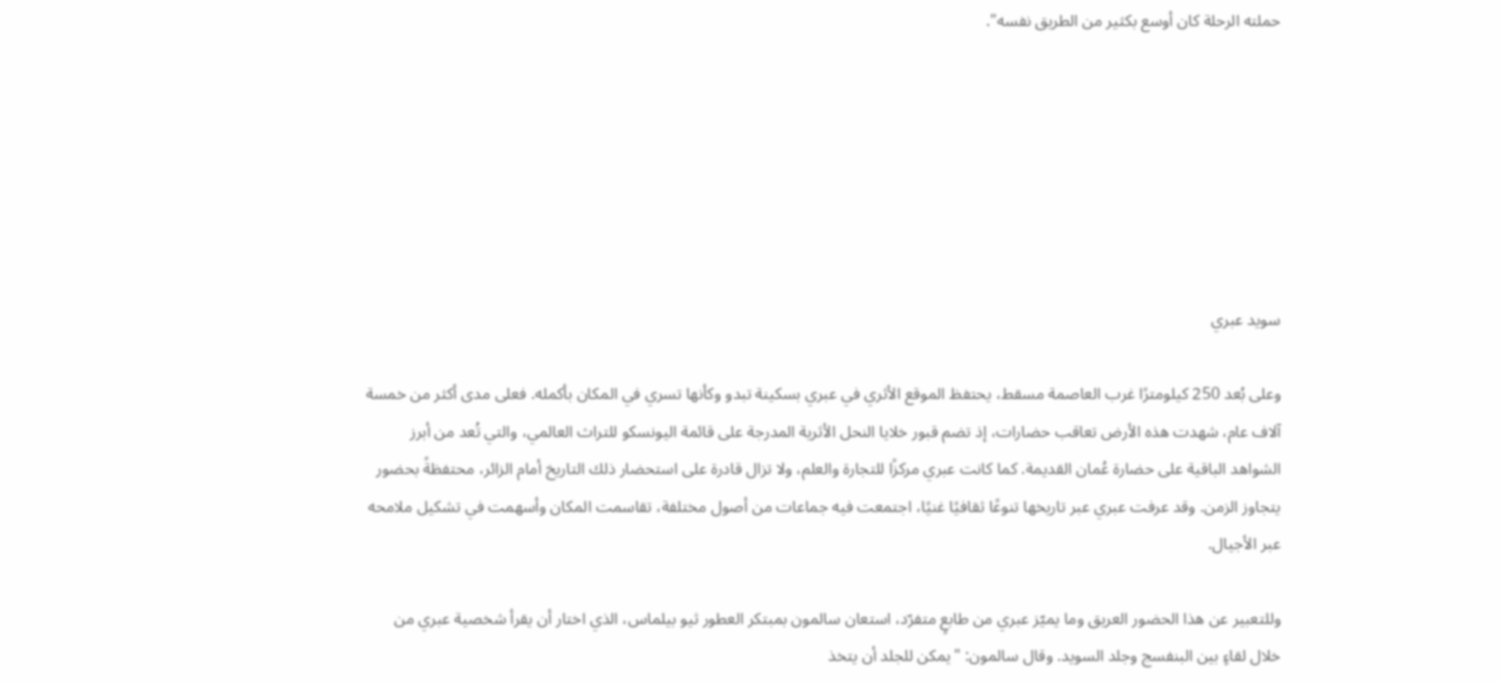حملته الرحلة كان أوسع بكثير من الطريق نفسه".







سويد عبري

وعلى بُعد 250 كيلومترًا غرب العاصمة مسقط، يحتفظ الموقع الأثري في عبري بسكينة تبدو وكأنها تسري في المكان بأكمله. فعلى مدى أكثر من خمسة آلاف عام، شهدت هذه الأرض تعاقب حضارات، إذ تضم قبور خلايا النحل الأثرية المدرجة على قائمة اليونسكو للتراث العالمي، والتي تُعد من أبرز الشواهد الباقية على حضارة عُمان القديمة. كما كانت عبري مركزًا للتجارة والعلم، ولا تزال قادرة على استحضار ذلك التاريخ أمام الزائر، محتفظةً بحضور يتجاوز الزمن. وقد عرفت عبري عبر تاريخها تنوعًا ثقافيًا غنيًا، اجتمعت فيه جماعات من أصول مختلفة، تقاسمت المكان وأسهمت في تشكيل ملامحه عبر الأجيال.

وللتعبير عن هذا الحضور العريق وما يميّز عبري من طابعٍ متفرّد، استعان سالمون بمبتكر العطور ثيو بيلماس، الذي اختار أن يقرأ شخصية عبري من خلال لقاءٍ بين البنفسج وجلد السويد. وقال سالمون: "يمكن للجلد أن يتخذ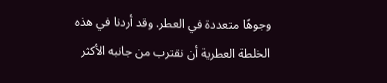وجوهًا متعددة في العطر. وقد أردنا في هذه الخلطة العطرية أن نقترب من جانبه الأكثر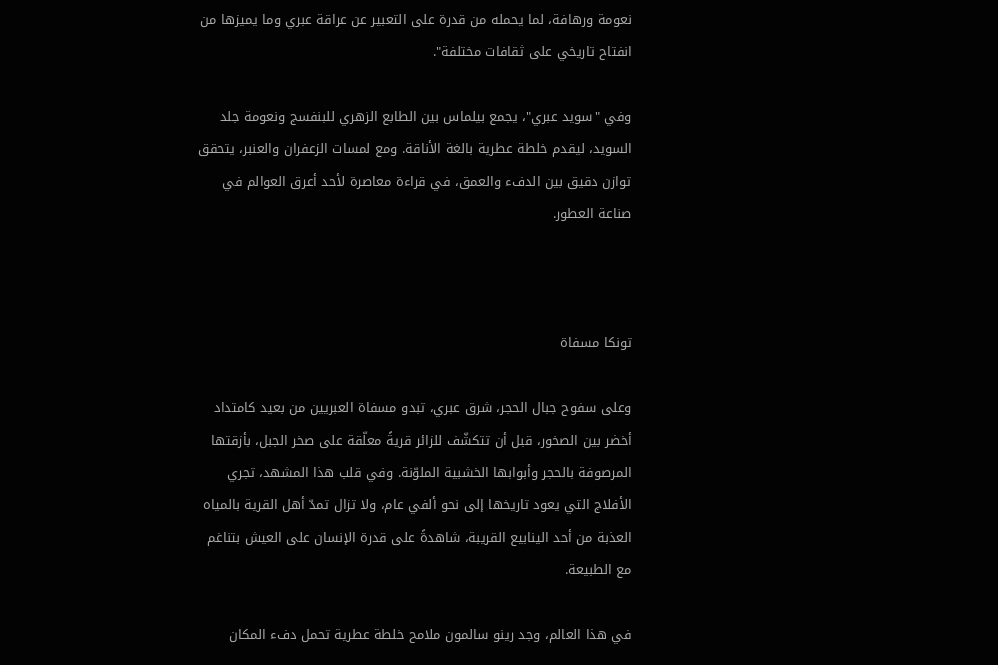نعومة ورهافة، لما يحمله من قدرة على التعبير عن عراقة عبري وما يميزها من انفتاح تاريخي على ثقافات مختلفة".

وفي "سويد عبري"، يجمع بيلماس بين الطابع الزهري للبنفسج ونعومة جلد السويد، ليقدم خلطة عطرية بالغة الأناقة. ومع لمسات الزعفران والعنبر، يتحقق توازن دقيق بين الدفء والعمق، في قراءة معاصرة لأحد أعرق العوالم في صناعة العطور.



تونكا مسفاة

وعلى سفوح جبال الحجر، شرق عبري، تبدو مسفاة العبريين من بعيد كامتداد أخضر بين الصخور، قبل أن تتكشّف للزائر قريةً معلّقة على صخر الجبل، بأزقتها المرصوفة بالحجر وأبوابها الخشبية الملوّنة. وفي قلب هذا المشهد، تجري الأفلاج التي يعود تاريخها إلى نحو ألفي عام، ولا تزال تمدّ أهل القرية بالمياه العذبة من أحد الينابيع القريبة، شاهدةً على قدرة الإنسان على العيش بتناغم مع الطبيعة.

في هذا العالم، وجد رينو سالمون ملامح خلطة عطرية تحمل دفء المكان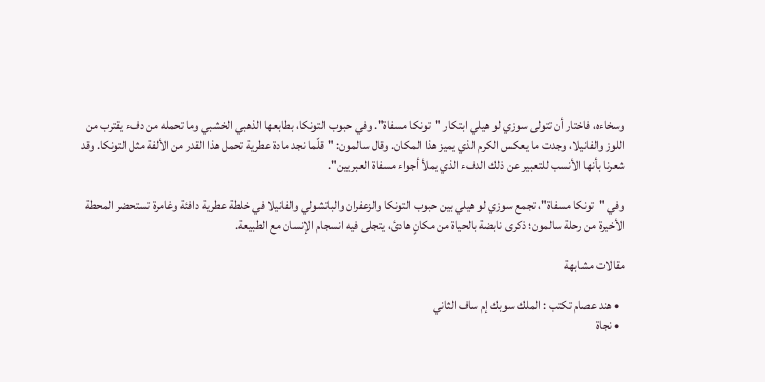وسخاءه، فاختار أن تتولى سوزي لو هيلي ابتكار "تونكا مسفاة". وفي حبوب التونكا، بطابعها الذهبي الخشبي وما تحمله من دفء يقترب من اللوز والفانيلا، وجدت ما يعكس الكرم الذي يميز هذا المكان. وقال سالمون: "قلّما نجد مادة عطرية تحمل هذا القدر من الألفة مثل التونكا. وقد شعرنا بأنها الأنسب للتعبير عن ذلك الدفء الذي يملأ أجواء مسفاة العبريين".

وفي "تونكا مسفاة"، تجمع سوزي لو هيلي بين حبوب التونكا والزعفران والباتشولي والفانيلا في خلطة عطرية دافئة وغامرة تستحضر المحطة الأخيرة من رحلة سالمون؛ ذكرى نابضة بالحياة من مكانٍ هادئ، يتجلى فيه انسجام الإنسان مع الطبيعة.

مقالات مشابهة

  • هند عصام تكتب : الملك سوبك إم ساف الثاني
  • نجاة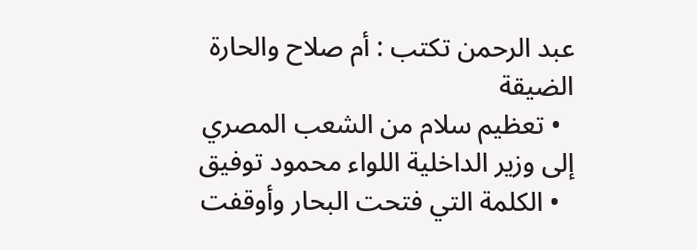عبد الرحمن تكتب : أم صلاح والحارة الضيقة
  • تعظيم سلام من الشعب المصري إلى وزير الداخلية اللواء محمود توفيق
  • الكلمة التي فتحت البحار وأوقفت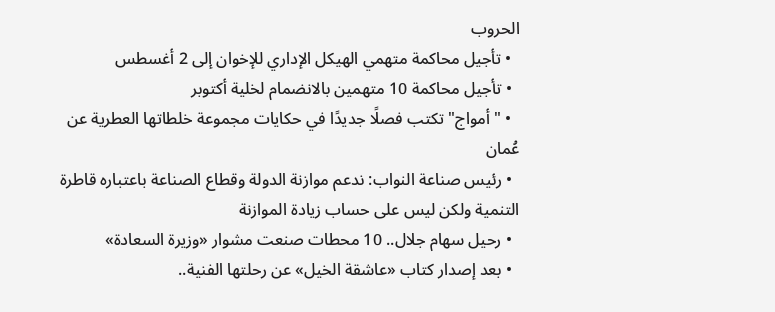الحروب
  • تأجيل محاكمة متهمي الهيكل الإداري للإخوان إلى 2 أغسطس
  • تأجيل محاكمة 10 متهمين بالانضمام لخلية أكتوبر
  • "أمواج" تكتب فصلًا جديدًا في حكايات مجموعة خلطاتها العطرية عن عُمان
  • رئيس صناعة النواب: ندعم موازنة الدولة وقطاع الصناعة باعتباره قاطرة التنمية ولكن ليس على حساب زيادة الموازنة
  • رحيل سهام جلال.. 10 محطات صنعت مشوار «وزيرة السعادة»
  • بعد إصدار كتاب «عاشقة الخيل» عن رحلتها الفنية..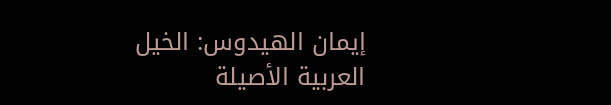إيمان الهيدوس: الخيل العربية الأصيلة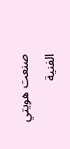صنعت هويتي الفنية